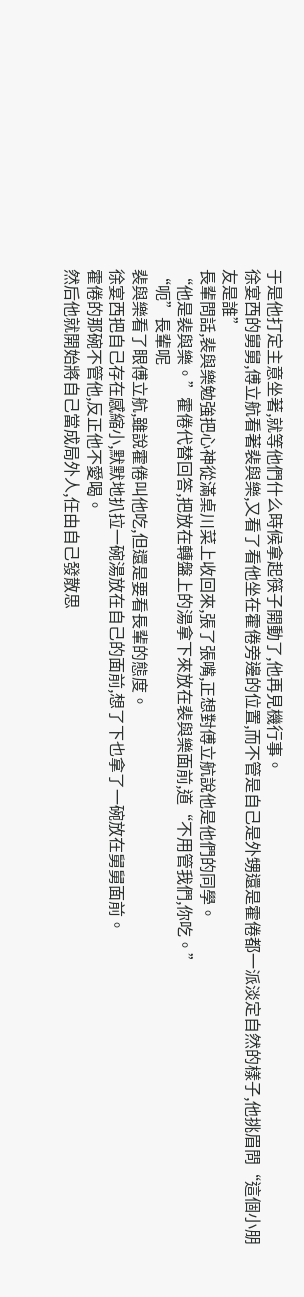于是他打定主意坐著,就等他們什么時候拿起筷子開動了,他再見機行事。
徐宴西的舅舅,傅立航看著裴與樂,又看了看他坐在霍倦旁邊的位置,而不管是自己是外甥還是霍倦都一派淡定自然的樣子,他挑眉問“這個小朋友是誰”
長輩問話,裴與樂勉強把心神從滿桌川菜上收回來,張了張嘴,正想對傅立航說他是他們的同學。
“他是裴與樂。”霍倦代替回答,把放在轉盤上的湯拿下來放在裴與樂面前,道“不用管我們,你吃。”
“呃”長輩呢
裴與樂看了眼傅立航,雖說霍倦叫他吃,但還是要看長輩的態度。
徐宴西把自己存在感縮小,默默地扒拉一碗湯放在自己的面前,想了下也拿了一碗放在舅舅面前。
霍倦的那碗不管他,反正他不愛喝。
然后他就開始將自己當成局外人,任由自己發散思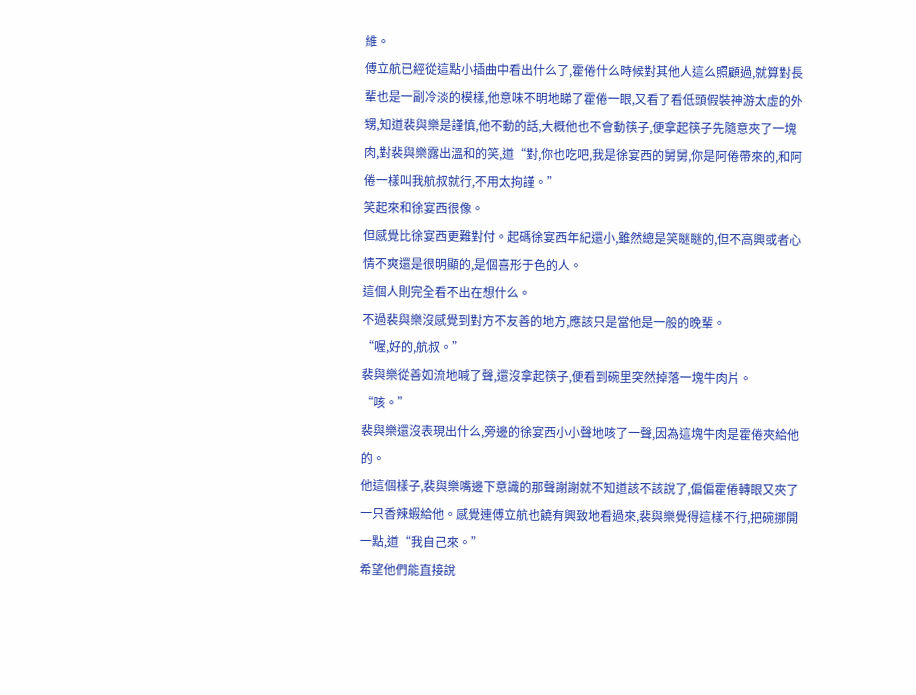維。
傅立航已經從這點小插曲中看出什么了,霍倦什么時候對其他人這么照顧過,就算對長輩也是一副冷淡的模樣,他意味不明地睇了霍倦一眼,又看了看低頭假裝神游太虛的外甥,知道裴與樂是謹慎,他不動的話,大概他也不會動筷子,便拿起筷子先隨意夾了一塊肉,對裴與樂露出溫和的笑,道“對,你也吃吧,我是徐宴西的舅舅,你是阿倦帶來的,和阿倦一樣叫我航叔就行,不用太拘謹。”
笑起來和徐宴西很像。
但感覺比徐宴西更難對付。起碼徐宴西年紀還小,雖然總是笑瞇瞇的,但不高興或者心情不爽還是很明顯的,是個喜形于色的人。
這個人則完全看不出在想什么。
不過裴與樂沒感覺到對方不友善的地方,應該只是當他是一般的晚輩。
“喔,好的,航叔。”
裴與樂從善如流地喊了聲,還沒拿起筷子,便看到碗里突然掉落一塊牛肉片。
“咳。”
裴與樂還沒表現出什么,旁邊的徐宴西小小聲地咳了一聲,因為這塊牛肉是霍倦夾給他的。
他這個樣子,裴與樂嘴邊下意識的那聲謝謝就不知道該不該說了,偏偏霍倦轉眼又夾了一只香辣蝦給他。感覺連傅立航也饒有興致地看過來,裴與樂覺得這樣不行,把碗挪開一點,道“我自己來。”
希望他們能直接說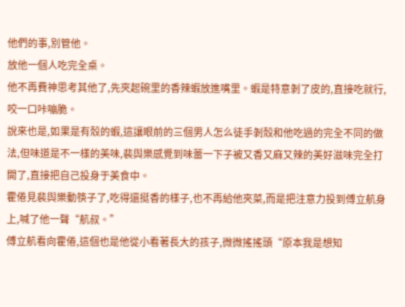他們的事,別管他。
放他一個人吃完全桌。
他不再費神思考其他了,先夾起碗里的香辣蝦放進嘴里。蝦是特意剝了皮的,直接吃就行,咬一口咔嘣脆。
說來也是,如果是有殼的蝦,這讓眼前的三個男人怎么徒手剝殼和他吃過的完全不同的做法,但味道是不一樣的美味,裴與樂感覺到味蕾一下子被又香又麻又辣的美好滋味完全打開了,直接把自己投身于美食中。
霍倦見裴與樂動筷子了,吃得還挺香的樣子,也不再給他夾菜,而是把注意力投到傅立航身上,喊了他一聲“航叔。”
傅立航看向霍倦,這個也是他從小看著長大的孩子,微微搖搖頭“原本我是想知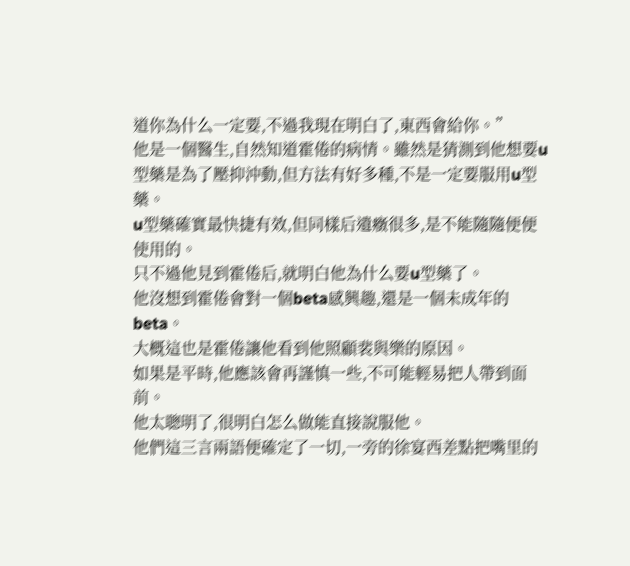道你為什么一定要,不過我現在明白了,東西會給你。”
他是一個醫生,自然知道霍倦的病情。雖然是猜測到他想要u型藥是為了壓抑沖動,但方法有好多種,不是一定要服用u型藥。
u型藥確實最快捷有效,但同樣后遺癥很多,是不能隨隨便便使用的。
只不過他見到霍倦后,就明白他為什么要u型藥了。
他沒想到霍倦會對一個beta感興趣,還是一個未成年的beta。
大概這也是霍倦讓他看到他照顧裴與樂的原因。
如果是平時,他應該會再謹慎一些,不可能輕易把人帶到面前。
他太聰明了,很明白怎么做能直接說服他。
他們這三言兩語便確定了一切,一旁的徐宴西差點把嘴里的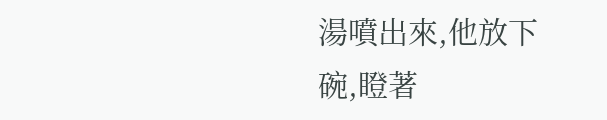湯噴出來,他放下碗,瞪著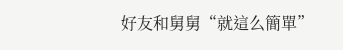好友和舅舅“就這么簡單”